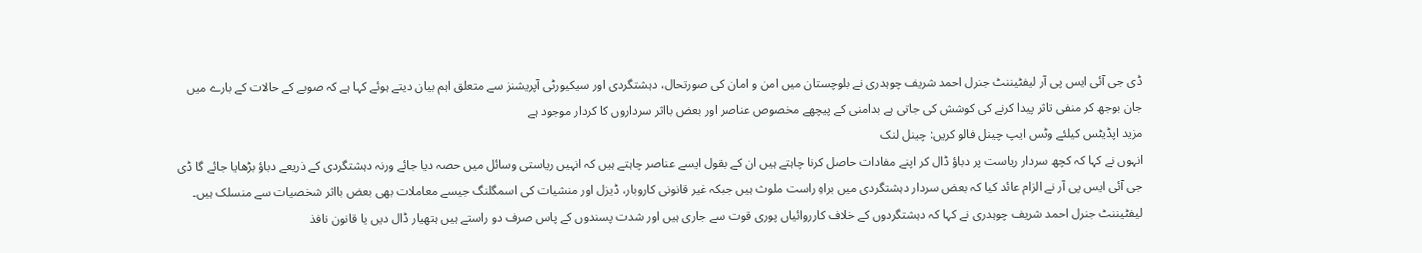ڈی جی آئی ایس پی آر لیفٹیننٹ جنرل احمد شریف چوہدری نے بلوچستان میں امن و امان کی صورتحال، دہشتگردی اور سیکیورٹی آپریشنز سے متعلق اہم بیان دیتے ہوئے کہا ہے کہ صوبے کے حالات کے بارے میں جان بوجھ کر منفی تاثر پیدا کرنے کی کوشش کی جاتی ہے بدامنی کے پیچھے مخصوص عناصر اور بعض بااثر سرداروں کا کردار موجود ہے
مزید اپڈیٹس کیلئے وٹس ایپ چینل فالو کریں: چینل لنک
انہوں نے کہا کہ کچھ سردار ریاست پر دباؤ ڈال کر اپنے مفادات حاصل کرنا چاہتے ہیں ان کے بقول ایسے عناصر چاہتے ہیں کہ انہیں ریاستی وسائل میں حصہ دیا جائے ورنہ دہشتگردی کے ذریعے دباؤ بڑھایا جائے گا ڈی جی آئی ایس پی آر نے الزام عائد کیا کہ بعض سردار دہشتگردی میں براہِ راست ملوث ہیں جبکہ غیر قانونی کاروبار، ڈیزل اور منشیات کی اسمگلنگ جیسے معاملات بھی بعض بااثر شخصیات سے منسلک ہیں۔
لیفٹیننٹ جنرل احمد شریف چوہدری نے کہا کہ دہشتگردوں کے خلاف کارروائیاں پوری قوت سے جاری ہیں اور شدت پسندوں کے پاس صرف دو راستے ہیں ہتھیار ڈال دیں یا قانون نافذ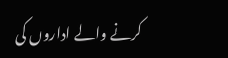کرنے والے اداروں کی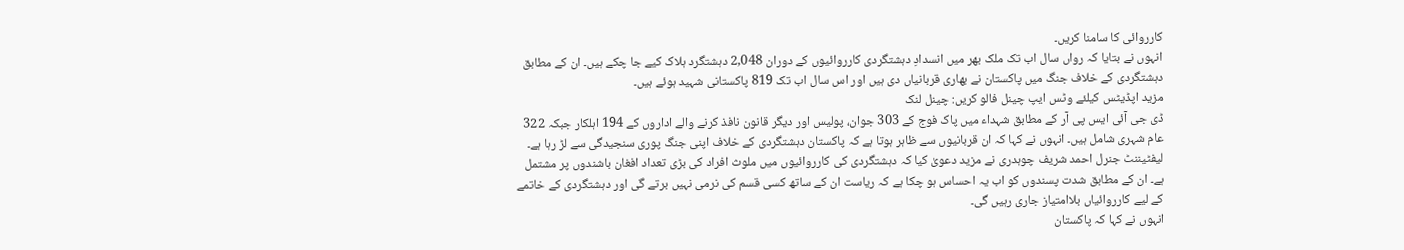کارروائی کا سامنا کریں۔
انہوں نے بتایا کہ رواں سال اب تک ملک بھر میں انسدادِ دہشتگردی کارروائیوں کے دوران 2,048 دہشتگرد ہلاک کیے جا چکے ہیں۔ ان کے مطابق دہشتگردی کے خلاف جنگ میں پاکستان نے بھاری قربانیاں دی ہیں اور اس سال اب تک 819 پاکستانی شہید ہوئے ہیں۔
مزید اپڈیٹس کیلئے وٹس ایپ چینل فالو کریں: چینل لنک
ڈی جی آئی ایس پی آر کے مطابق شہداء میں پاک فوج کے 303 جوان، پولیس اور دیگر قانون نافذ کرنے والے اداروں کے 194 اہلکار جبکہ 322 عام شہری شامل ہیں۔ انہوں نے کہا کہ ان قربانیوں سے ظاہر ہوتا ہے کہ پاکستان دہشتگردی کے خلاف اپنی جنگ پوری سنجیدگی سے لڑ رہا ہے۔
لیفٹیننٹ جنرل احمد شریف چوہدری نے مزید دعویٰ کیا کہ دہشتگردی کی کارروائیوں میں ملوث افراد کی بڑی تعداد افغان باشندوں پر مشتمل ہے۔ ان کے مطابق شدت پسندوں کو اب یہ احساس ہو چکا ہے کہ ریاست ان کے ساتھ کسی قسم کی نرمی نہیں برتے گی اور دہشتگردی کے خاتمے کے لیے کارروائیاں بلاامتیاز جاری رہیں گی۔
انہوں نے کہا کہ پاکستان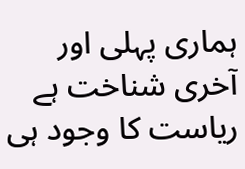ہماری پہلی اور آخری شناخت ہے ریاست کا وجود ہی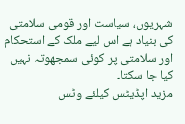شہریوں، سیاست اور قومی سلامتی کی بنیاد ہے اس لیے ملک کے استحکام اور سلامتی پر کوئی سمجھوتہ نہیں کیا جا سکتا۔
مزید اپڈیٹس کیلئے وٹس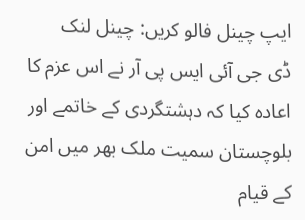ایپ چینل فالو کریں: چینل لنک
ڈی جی آئی ایس پی آر نے اس عزم کا اعادہ کیا کہ دہشتگردی کے خاتمے اور بلوچستان سمیت ملک بھر میں امن کے قیام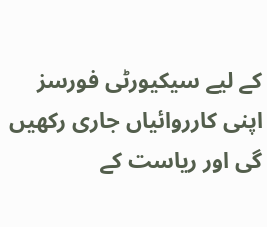کے لیے سیکیورٹی فورسز اپنی کارروائیاں جاری رکھیں گی اور ریاست کے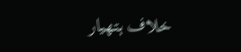خلاف ہتھیار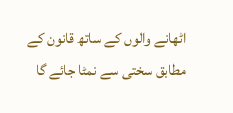اٹھانے والوں کے ساتھ قانون کے مطابق سختی سے نمٹا جائے گا